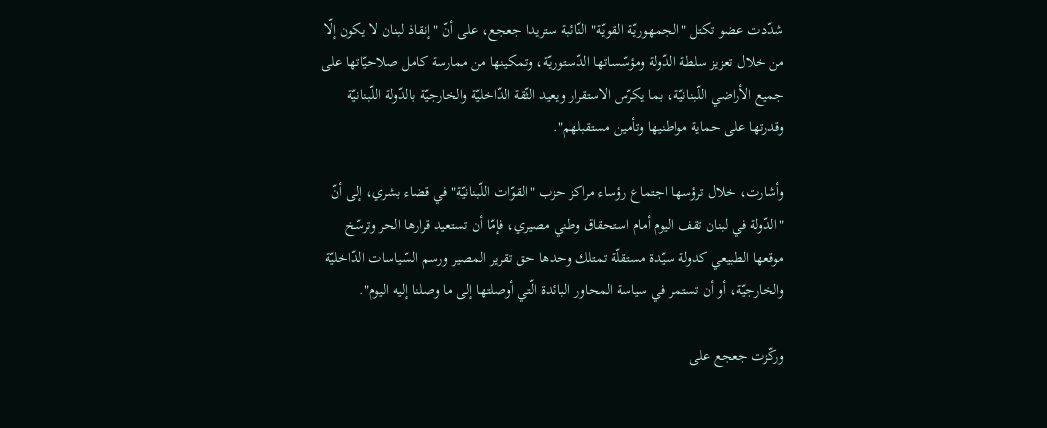شدّدت عضو تكتل "الجمهوريّة القويّة" النّائبة ستريدا جعجع، على أنّ "إنقاذ لبنان لا يكون إلّا من خلال تعزيز سلطة الدّولة ومؤسّساتها الدّستوريّة، وتمكينها من ممارسة كامل صلاحيّاتها على جميع الأراضي اللّبنانيّة، بما يكرّس الاستقرار ويعيد الثّقة الدّاخليّة والخارجيّة بالدّولة اللّبنانيّة وقدرتها على حماية مواطنيها وتأمين مستقبلهم".

وأشارت، خلال ترؤسها اجتماع رؤساء مراكز حزب "القوّات اللّبنانيّة" في قضاء بشري، إلى أنّ "الدّولة في لبنان تقف اليوم أمام استحقاق وطني مصيري، فإمّا أن تستعيد قرارها الحر وترسّخ موقعها الطبيعي كدولة سيّدة مستقلّة تمتلك وحدها حق تقرير المصير ورسم السّياسات الدّاخليّة والخارجيّة، أو أن تستمر في سياسة المحاور البائدة الّتي أوصلتها إلى ما وصلنا إليه اليوم".

وركّزت جعجع على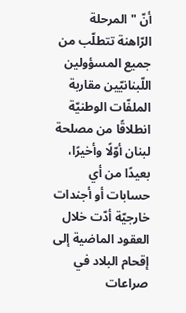أنّ "المرحلة الرّاهنة تتطلّب من جميع المسؤولين اللّبنانيّين مقاربة الملفّات الوطنيّة انطلاقًا من مصلحة لبنان أوّلًا وأخيرًا، بعيدًا من أي حسابات أو أجندات خارجيّة أدّت خلال العقود الماضية إلى إقحام البلاد في صراعات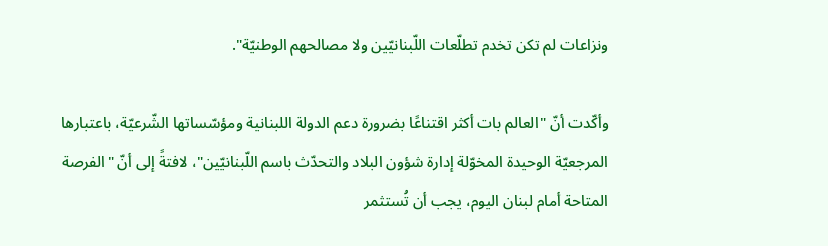ونزاعات لم تكن تخدم تطلّعات اللّبنانيّين ولا مصالحهم الوطنيّة".

وأكّدت أنّ "العالم بات أكثر اقتناعًا بضرورة دعم الدولة اللبنانية ومؤسّساتها الشّرعيّة، باعتبارها المرجعيّة الوحيدة المخوّلة إدارة شؤون البلاد والتحدّث باسم اللّبنانيّين"، لافتةً إلى أنّ "الفرصة المتاحة أمام لبنان اليوم، يجب أن تُستثمر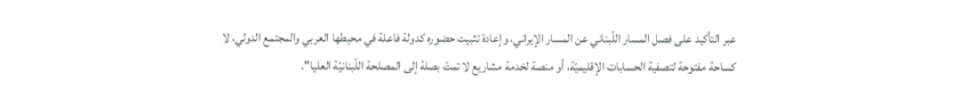عبر التأكيد على فصل المسار اللّبناني عن المسار الإيراني، وإعادة تثبيت حضوره كدولة فاعلة في محيطها العربي والمجتمع الدولي، لا كساحة مفتوحة لتصفية الحسابات الإقليميّة، أو منصة لخدمة مشاريع لا تمتّ بصلة إلى المصلحة اللّبنانيّة العليا".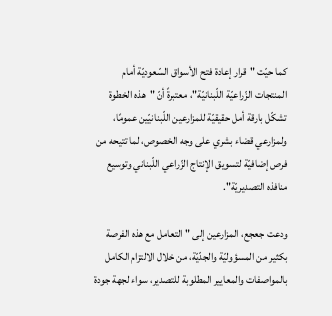كما حيّت "قرار إعادة فتح الأسواق السّعوديّة أمام المنتجات الزّراعيّة اللّبنانيّة"، معتبرةً أنّ "هذه الخطوة تشكّل بارقة أمل حقيقيّة للمزارعين اللّبنانيّين عمومًا، ولمزارعي قضاء بشري على وجه الخصوص، لما تتيحه من فرص إضافيّة لتسويق الإنتاج الزّراعي اللّبناني وتوسيع منافذه التصديريّة".

ودعت جعجع، المزارعين إلى "التعامل مع هذه الفرصة بكثير من المسؤوليّة والجدّيّة، من خلال الالتزام الكامل بالمواصفات والمعايير المطلوبة للتصدير، سواء لجهة جودة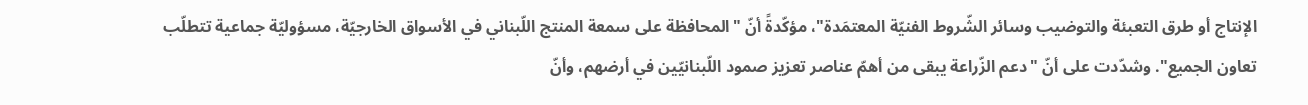الإنتاج أو طرق التعبئة والتوضيب وسائر الشّروط الفنيّة المعتمَدة"، مؤكّدةً أنّ "المحافظة على سمعة المنتج اللّبناني في الأسواق الخارجيّة، مسؤوليّة جماعية تتطلّب تعاون الجميع". وشدّدت على أنّ "دعم الزّراعة يبقى من أهمّ عناصر تعزيز صمود اللّبنانيّين في أرضهم، وأنّ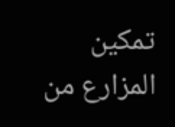تمكين المزارع من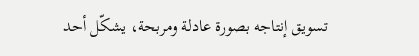تسويق إنتاجه بصورة عادلة ومربحة، يشكّل أحد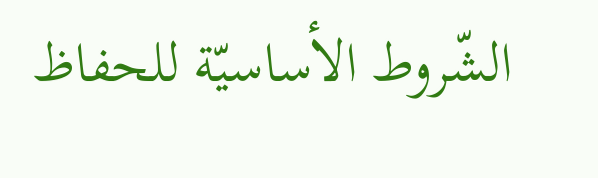الشّروط الأساسيّة للحفاظ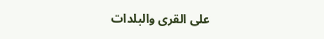على القرى والبلدات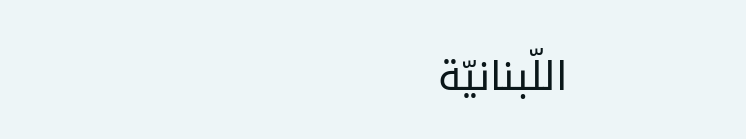اللّبنانيّة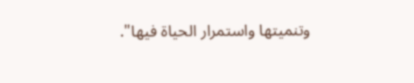وتنميتها واستمرار الحياة فيها".